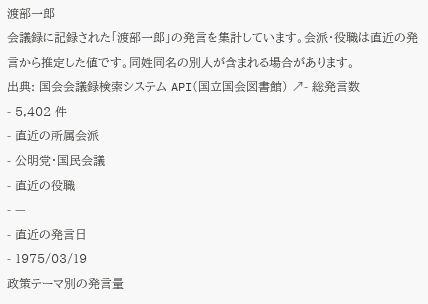渡部一郎
会議録に記録された「渡部一郎」の発言を集計しています。会派・役職は直近の発言から推定した値です。同姓同名の別人が含まれる場合があります。
出典: 国会会議録検索システム API(国立国会図書館) ↗- 総発言数
- 5,402 件
- 直近の所属会派
- 公明党・国民会議
- 直近の役職
- —
- 直近の発言日
- 1975/03/19
政策テーマ別の発言量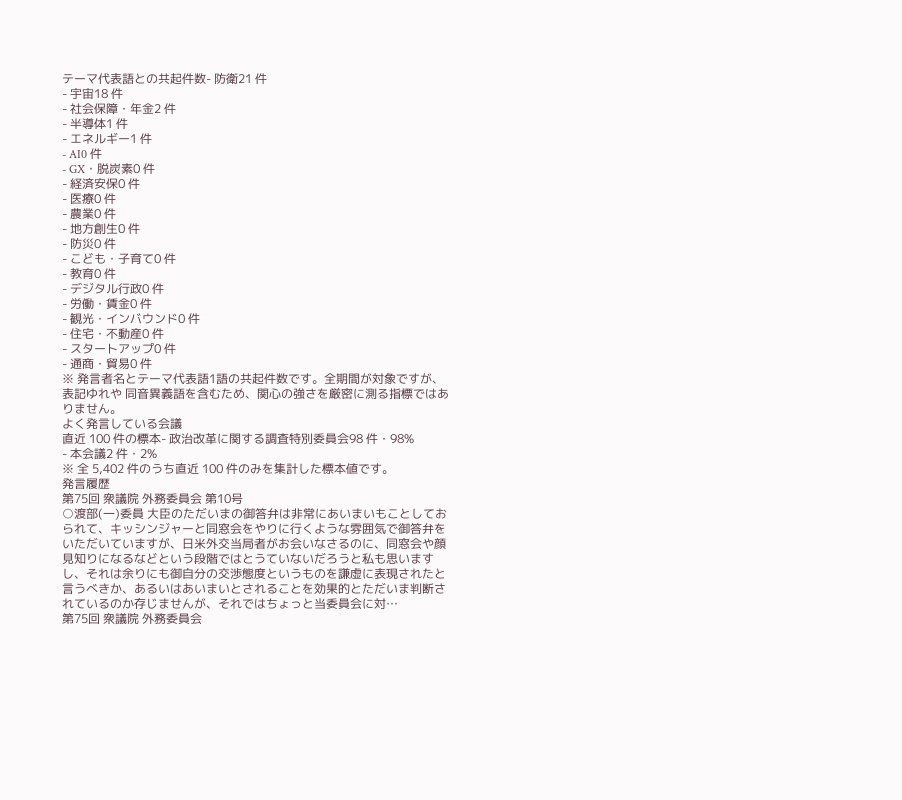テーマ代表語との共起件数- 防衛21 件
- 宇宙18 件
- 社会保障・年金2 件
- 半導体1 件
- エネルギー1 件
- AI0 件
- GX・脱炭素0 件
- 経済安保0 件
- 医療0 件
- 農業0 件
- 地方創生0 件
- 防災0 件
- こども・子育て0 件
- 教育0 件
- デジタル行政0 件
- 労働・賃金0 件
- 観光・インバウンド0 件
- 住宅・不動産0 件
- スタートアップ0 件
- 通商・貿易0 件
※ 発言者名とテーマ代表語1語の共起件数です。全期間が対象ですが、表記ゆれや 同音異義語を含むため、関心の強さを厳密に測る指標ではありません。
よく発言している会議
直近 100 件の標本- 政治改革に関する調査特別委員会98 件・98%
- 本会議2 件・2%
※ 全 5,402 件のうち直近 100 件のみを集計した標本値です。
発言履歴
第75回 衆議院 外務委員会 第10号
○渡部(一)委員 大臣のただいまの御答弁は非常にあいまいもことしておられて、キッシンジャーと同窓会をやりに行くような雰囲気で御答弁をいただいていますが、日米外交当局者がお会いなさるのに、同窓会や顔見知りになるなどという段階ではとうていないだろうと私も思いますし、それは余りにも御自分の交渉態度というものを謙虚に表現されたと言うべきか、あるいはあいまいとされることを効果的とただいま判断されているのか存じませんが、それではちょっと当委員会に対…
第75回 衆議院 外務委員会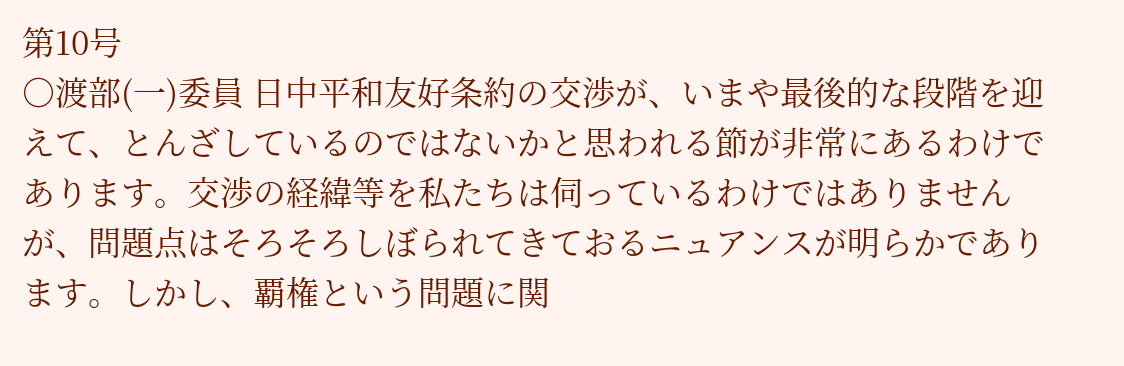第10号
○渡部(一)委員 日中平和友好条約の交渉が、いまや最後的な段階を迎えて、とんざしているのではないかと思われる節が非常にあるわけであります。交渉の経緯等を私たちは伺っているわけではありませんが、問題点はそろそろしぼられてきておるニュアンスが明らかであります。しかし、覇権という問題に関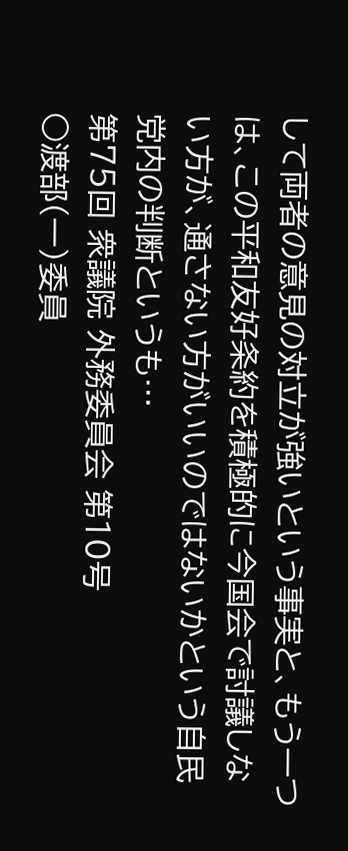して両者の意見の対立が強いという事実と、もう一つは、この平和友好条約を積極的に今国会で討議しない方が、通さない方がいいのではないかという自民党内の判断というも…
第75回 衆議院 外務委員会 第10号
○渡部(一)委員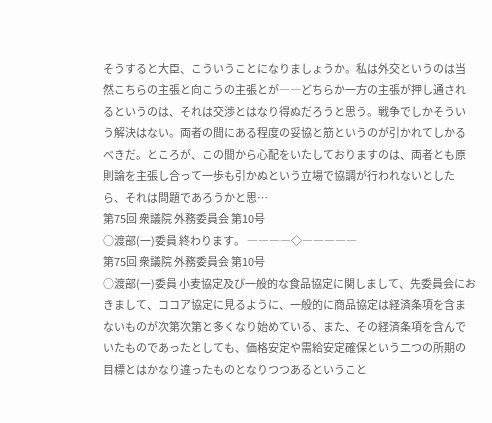そうすると大臣、こういうことになりましょうか。私は外交というのは当然こちらの主張と向こうの主張とが――どちらか一方の主張が押し通されるというのは、それは交渉とはなり得ぬだろうと思う。戦争でしかそういう解決はない。両者の間にある程度の妥協と筋というのが引かれてしかるべきだ。ところが、この間から心配をいたしておりますのは、両者とも原則論を主張し合って一歩も引かぬという立場で協調が行われないとしたら、それは問題であろうかと思…
第75回 衆議院 外務委員会 第10号
○渡部(一)委員 終わります。 ――――◇―――――
第75回 衆議院 外務委員会 第10号
○渡部(一)委員 小麦協定及び一般的な食品協定に関しまして、先委員会におきまして、ココア協定に見るように、一般的に商品協定は経済条項を含まないものが次第次第と多くなり始めている、また、その経済条項を含んでいたものであったとしても、価格安定や需給安定確保という二つの所期の目標とはかなり違ったものとなりつつあるということ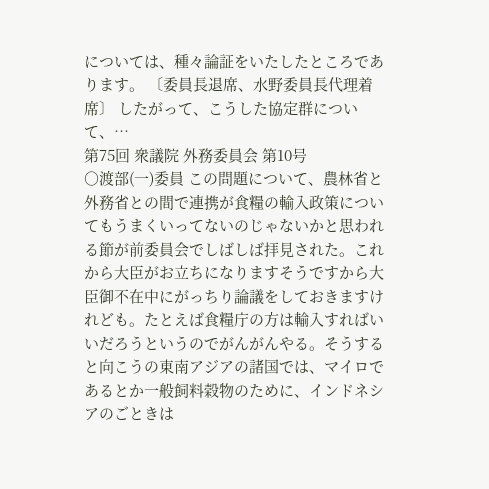については、種々論証をいたしたところであります。 〔委員長退席、水野委員長代理着席〕 したがって、こうした協定群について、…
第75回 衆議院 外務委員会 第10号
○渡部(一)委員 この問題について、農林省と外務省との間で連携が食糧の輸入政策についてもうまくいってないのじゃないかと思われる節が前委員会でしばしば拝見された。これから大臣がお立ちになりますそうですから大臣御不在中にがっちり論議をしておきますけれども。たとえば食糧庁の方は輸入すればいいだろうというのでがんがんやる。そうすると向こうの東南アジアの諸国では、マイロであるとか一般飼料穀物のために、インドネシアのごときは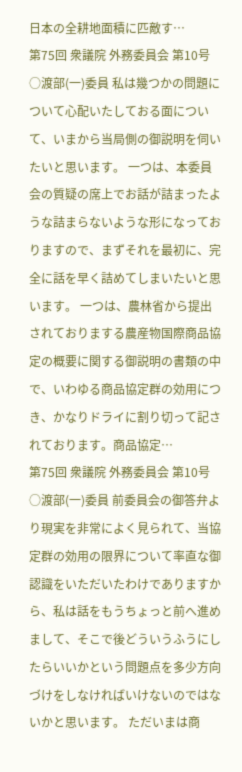日本の全耕地面積に匹敵す…
第75回 衆議院 外務委員会 第10号
○渡部(一)委員 私は幾つかの問題について心配いたしておる面について、いまから当局側の御説明を伺いたいと思います。 一つは、本委員会の質疑の席上でお話が詰まったような詰まらないような形になっておりますので、まずそれを最初に、完全に話を早く詰めてしまいたいと思います。 一つは、農林省から提出されておりまする農産物国際商品協定の概要に関する御説明の書類の中で、いわゆる商品協定群の効用につき、かなりドライに割り切って記されております。商品協定…
第75回 衆議院 外務委員会 第10号
○渡部(一)委員 前委員会の御答弁より現実を非常によく見られて、当協定群の効用の限界について率直な御認識をいただいたわけでありますから、私は話をもうちょっと前へ進めまして、そこで後どういうふうにしたらいいかという問題点を多少方向づけをしなければいけないのではないかと思います。 ただいまは商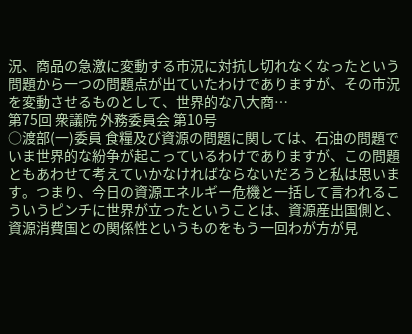況、商品の急激に変動する市況に対抗し切れなくなったという問題から一つの問題点が出ていたわけでありますが、その市況を変動させるものとして、世界的な八大商…
第75回 衆議院 外務委員会 第10号
○渡部(一)委員 食糧及び資源の問題に関しては、石油の問題でいま世界的な紛争が起こっているわけでありますが、この問題ともあわせて考えていかなければならないだろうと私は思います。つまり、今日の資源エネルギー危機と一括して言われるこういうピンチに世界が立ったということは、資源産出国側と、資源消費国との関係性というものをもう一回わが方が見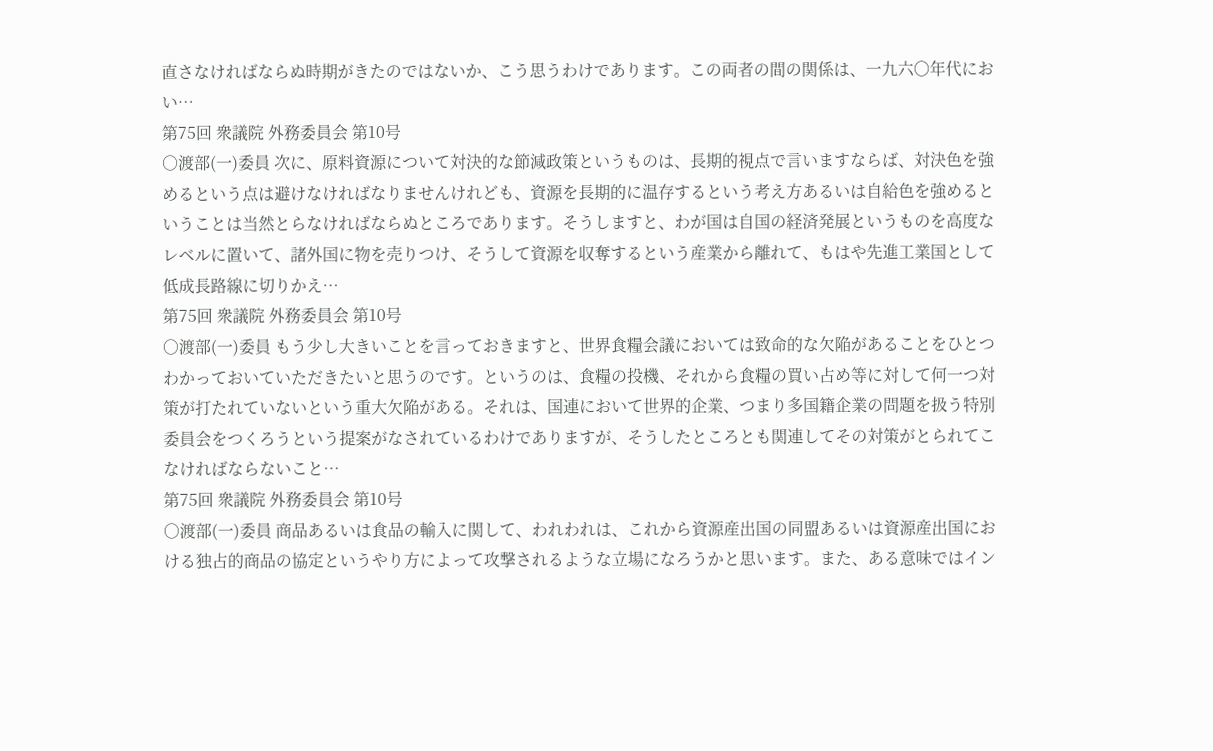直さなければならぬ時期がきたのではないか、こう思うわけであります。この両者の間の関係は、一九六〇年代におい…
第75回 衆議院 外務委員会 第10号
○渡部(一)委員 次に、原料資源について対決的な節減政策というものは、長期的視点で言いますならば、対決色を強めるという点は避けなければなりませんけれども、資源を長期的に温存するという考え方あるいは自給色を強めるということは当然とらなければならぬところであります。そうしますと、わが国は自国の経済発展というものを高度なレベルに置いて、諸外国に物を売りつけ、そうして資源を収奪するという産業から離れて、もはや先進工業国として低成長路線に切りかえ…
第75回 衆議院 外務委員会 第10号
○渡部(一)委員 もう少し大きいことを言っておきますと、世界食糧会議においては致命的な欠陥があることをひとつわかっておいていただきたいと思うのです。というのは、食糧の投機、それから食糧の買い占め等に対して何一つ対策が打たれていないという重大欠陥がある。それは、国連において世界的企業、つまり多国籍企業の問題を扱う特別委員会をつくろうという提案がなされているわけでありますが、そうしたところとも関連してその対策がとられてこなければならないこと…
第75回 衆議院 外務委員会 第10号
○渡部(一)委員 商品あるいは食品の輸入に関して、われわれは、これから資源産出国の同盟あるいは資源産出国における独占的商品の協定というやり方によって攻撃されるような立場になろうかと思います。また、ある意味ではイン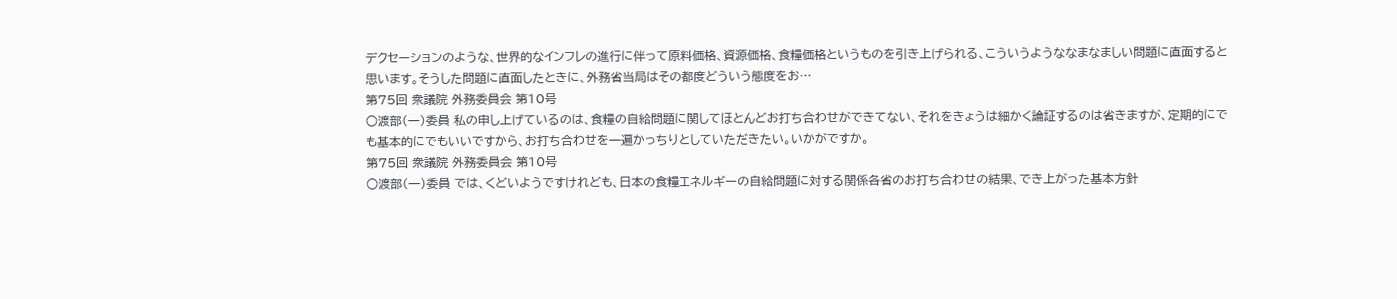デクセーションのような、世界的なインフレの進行に伴って原料価格、資源価格、食糧価格というものを引き上げられる、こういうようななまなましい問題に直面すると思います。そうした問題に直面したときに、外務省当局はその都度どういう態度をお…
第75回 衆議院 外務委員会 第10号
○渡部(一)委員 私の申し上げているのは、食糧の自給問題に関してほとんどお打ち合わせができてない、それをきょうは細かく論証するのは省きますが、定期的にでも基本的にでもいいですから、お打ち合わせを一遍かっちりとしていただきたい。いかがですか。
第75回 衆議院 外務委員会 第10号
○渡部(一)委員 では、くどいようですけれども、日本の食糧エネルギーの自給問題に対する関係各省のお打ち合わせの結果、でき上がった基本方針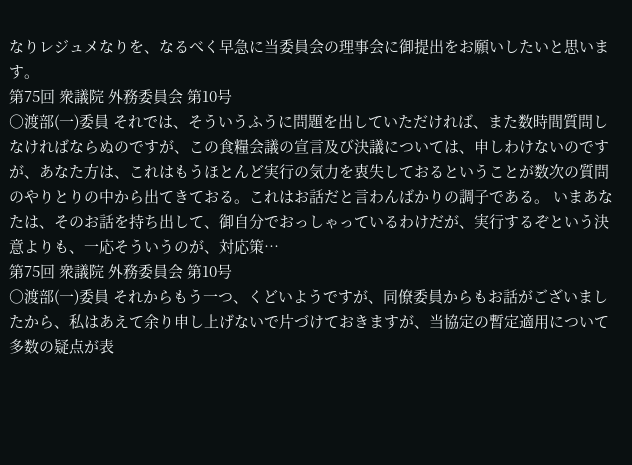なりレジュメなりを、なるべく早急に当委員会の理事会に御提出をお願いしたいと思います。
第75回 衆議院 外務委員会 第10号
○渡部(一)委員 それでは、そういうふうに問題を出していただければ、また数時間質問しなければならぬのですが、この食糧会議の宣言及び決議については、申しわけないのですが、あなた方は、これはもうほとんど実行の気力を衷失しておるということが数次の質問のやりとりの中から出てきておる。これはお話だと言わんばかりの調子である。 いまあなたは、そのお話を持ち出して、御自分でおっしゃっているわけだが、実行するぞという決意よりも、一応そういうのが、対応策…
第75回 衆議院 外務委員会 第10号
○渡部(一)委員 それからもう一つ、くどいようですが、同僚委員からもお話がございましたから、私はあえて余り申し上げないで片づけておきますが、当協定の暫定適用について多数の疑点が表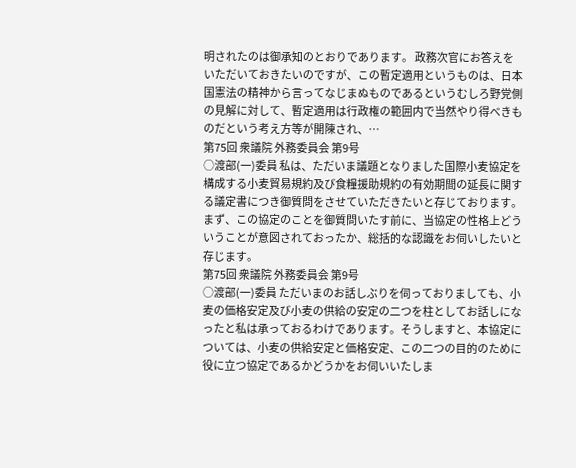明されたのは御承知のとおりであります。 政務次官にお答えをいただいておきたいのですが、この暫定適用というものは、日本国憲法の精神から言ってなじまぬものであるというむしろ野党側の見解に対して、暫定適用は行政権の範囲内で当然やり得べきものだという考え方等が開陳され、…
第75回 衆議院 外務委員会 第9号
○渡部(一)委員 私は、ただいま議題となりました国際小麦協定を構成する小麦貿易規約及び食糧援助規約の有効期間の延長に関する議定書につき御質問をさせていただきたいと存じております。 まず、この協定のことを御質問いたす前に、当協定の性格上どういうことが意図されておったか、総括的な認識をお伺いしたいと存じます。
第75回 衆議院 外務委員会 第9号
○渡部(一)委員 ただいまのお話しぶりを伺っておりましても、小麦の価格安定及び小麦の供給の安定の二つを柱としてお話しになったと私は承っておるわけであります。そうしますと、本協定については、小麦の供給安定と価格安定、この二つの目的のために役に立つ協定であるかどうかをお伺いいたしま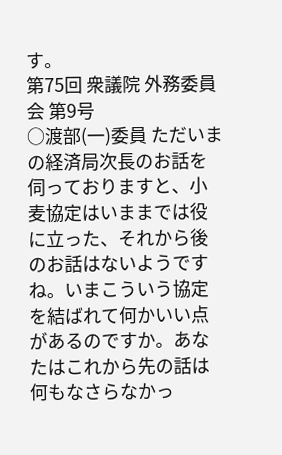す。
第75回 衆議院 外務委員会 第9号
○渡部(一)委員 ただいまの経済局次長のお話を伺っておりますと、小麦協定はいままでは役に立った、それから後のお話はないようですね。いまこういう協定を結ばれて何かいい点があるのですか。あなたはこれから先の話は何もなさらなかっ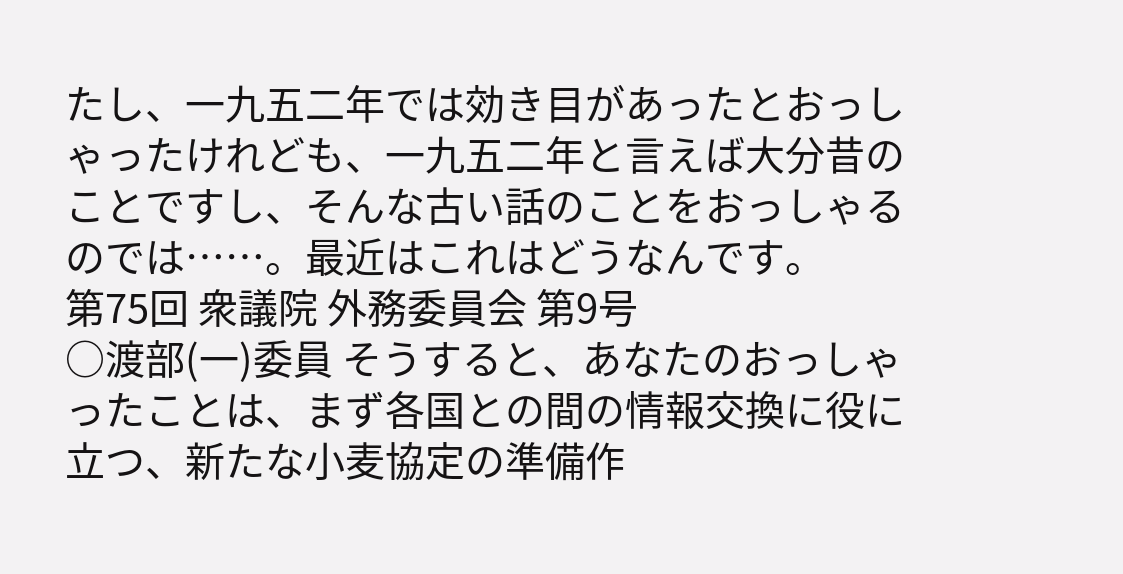たし、一九五二年では効き目があったとおっしゃったけれども、一九五二年と言えば大分昔のことですし、そんな古い話のことをおっしゃるのでは……。最近はこれはどうなんです。
第75回 衆議院 外務委員会 第9号
○渡部(一)委員 そうすると、あなたのおっしゃったことは、まず各国との間の情報交換に役に立つ、新たな小麦協定の準備作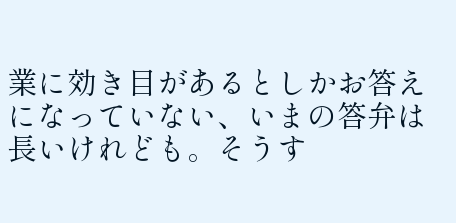業に効き目があるとしかお答えになっていない、いまの答弁は長いけれども。そうす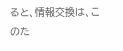ると、情報交換は、このた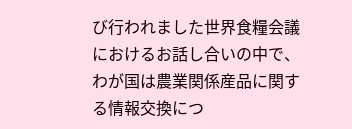び行われました世界食糧会議におけるお話し合いの中で、わが国は農業関係産品に関する情報交換につ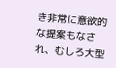き非常に意欲的な提案もなされ、むしろ大型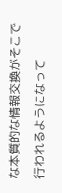な本質的な情報交換がそこで行われるようになって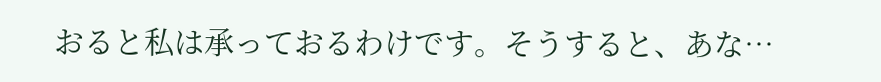おると私は承っておるわけです。そうすると、あな…